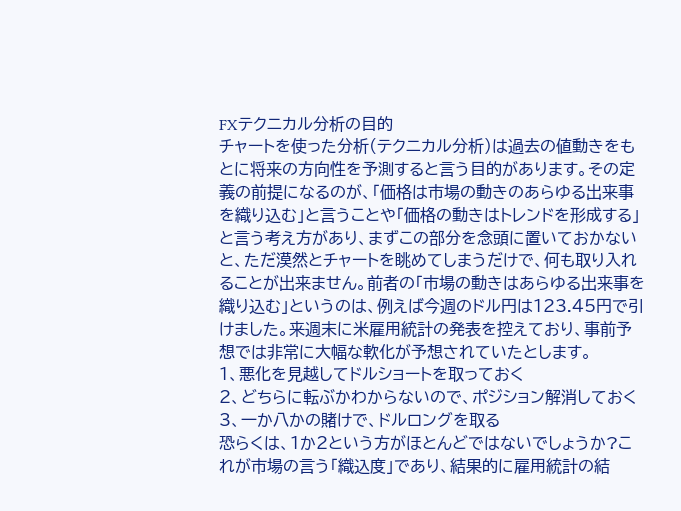FXテクニカル分析の目的
チャートを使った分析(テクニカル分析)は過去の値動きをもとに将来の方向性を予測すると言う目的があります。その定義の前提になるのが、「価格は市場の動きのあらゆる出来事を織り込む」と言うことや「価格の動きはトレンドを形成する」と言う考え方があり、まずこの部分を念頭に置いておかないと、ただ漠然とチャートを眺めてしまうだけで、何も取り入れることが出来ません。前者の「市場の動きはあらゆる出来事を織り込む」というのは、例えば今週のドル円は123.45円で引けました。来週末に米雇用統計の発表を控えており、事前予想では非常に大幅な軟化が予想されていたとします。
1、悪化を見越してドルショートを取っておく
2、どちらに転ぶかわからないので、ポジション解消しておく
3、一か八かの賭けで、ドルロングを取る
恐らくは、1か2という方がほとんどではないでしょうか?これが市場の言う「織込度」であり、結果的に雇用統計の結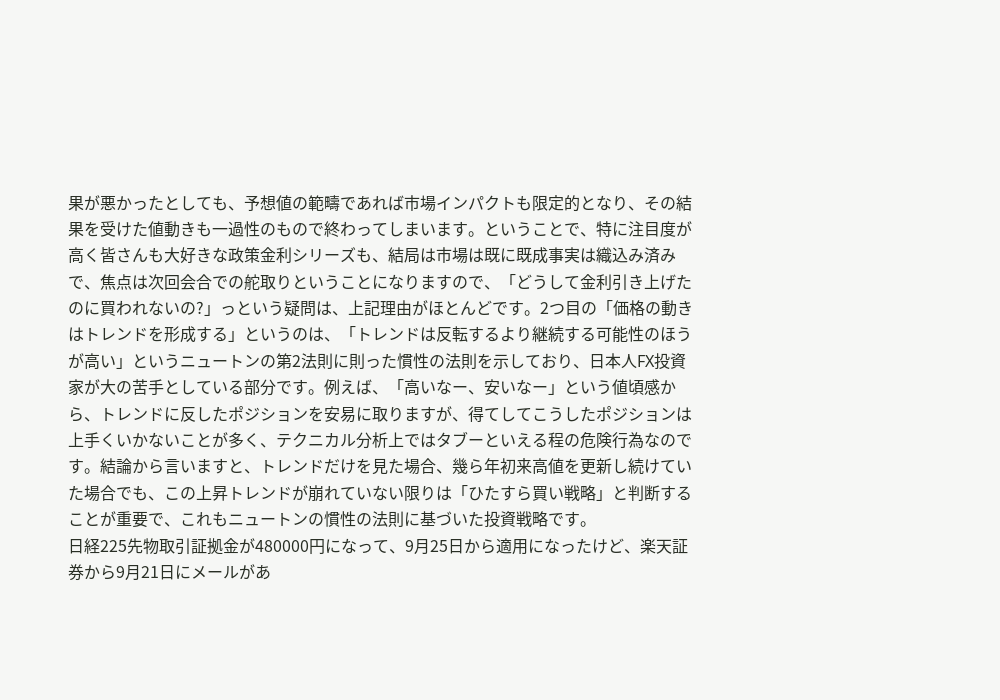果が悪かったとしても、予想値の範疇であれば市場インパクトも限定的となり、その結果を受けた値動きも一過性のもので終わってしまいます。ということで、特に注目度が高く皆さんも大好きな政策金利シリーズも、結局は市場は既に既成事実は織込み済みで、焦点は次回会合での舵取りということになりますので、「どうして金利引き上げたのに買われないの?」っという疑問は、上記理由がほとんどです。2つ目の「価格の動きはトレンドを形成する」というのは、「トレンドは反転するより継続する可能性のほうが高い」というニュートンの第2法則に則った慣性の法則を示しており、日本人FX投資家が大の苦手としている部分です。例えば、「高いなー、安いなー」という値頃感から、トレンドに反したポジションを安易に取りますが、得てしてこうしたポジションは上手くいかないことが多く、テクニカル分析上ではタブーといえる程の危険行為なのです。結論から言いますと、トレンドだけを見た場合、幾ら年初来高値を更新し続けていた場合でも、この上昇トレンドが崩れていない限りは「ひたすら買い戦略」と判断することが重要で、これもニュートンの慣性の法則に基づいた投資戦略です。
日経225先物取引証拠金が480000円になって、9月25日から適用になったけど、楽天証券から9月21日にメールがあ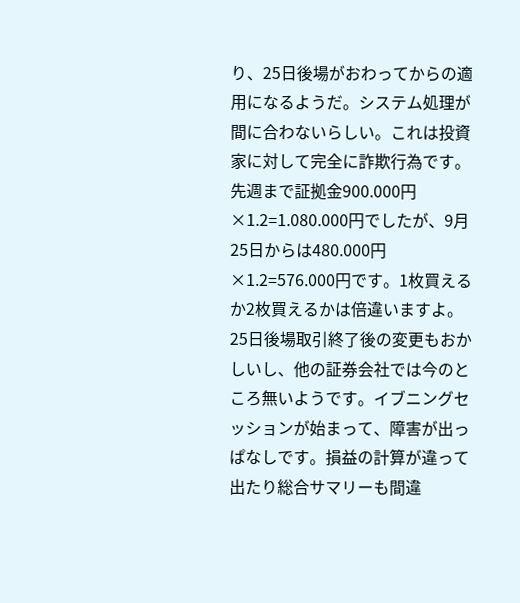り、25日後場がおわってからの適用になるようだ。システム処理が間に合わないらしい。これは投資家に対して完全に詐欺行為です。先週まで証拠金900.000円×1.2=1.080.000円でしたが、9月25日からは480.000円×1.2=576.000円です。1枚買えるか2枚買えるかは倍違いますよ。25日後場取引終了後の変更もおかしいし、他の証券会社では今のところ無いようです。イブニングセッションが始まって、障害が出っぱなしです。損益の計算が違って出たり総合サマリーも間違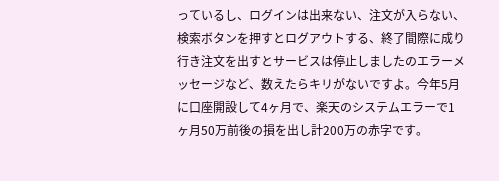っているし、ログインは出来ない、注文が入らない、検索ボタンを押すとログアウトする、終了間際に成り行き注文を出すとサービスは停止しましたのエラーメッセージなど、数えたらキリがないですよ。今年5月に口座開設して4ヶ月で、楽天のシステムエラーで1ヶ月50万前後の損を出し計200万の赤字です。